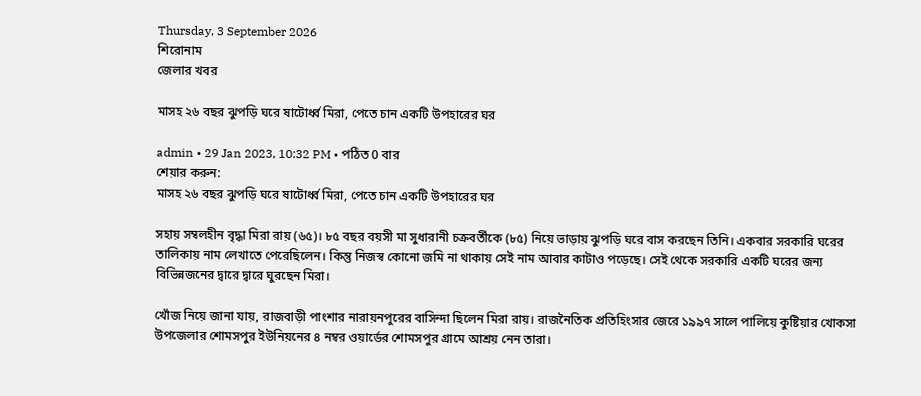Thursday, 3 September 2026
শিরোনাম
জেলার খবর

মাসহ ২৬ বছর ঝুপড়ি ঘরে ষাটোর্ধ্ব মিরা, পেতে চান একটি উপহারের ঘর

admin • 29 Jan 2023, 10:32 PM • পঠিত 0 বার
শেয়ার করুন:
মাসহ ২৬ বছর ঝুপড়ি ঘরে ষাটোর্ধ্ব মিরা, পেতে চান একটি উপহারের ঘর

সহায় সম্বলহীন বৃদ্ধা মিরা রায় (৬৫)। ৮৫ বছর বয়সী মা সুধারানী চক্রবর্তীকে (৮৫) নিয়ে ভাড়ায় ঝুপড়ি ঘরে বাস করছেন তিনি। একবার সরকারি ঘরের তালিকায় নাম লেখাতে পেরেছিলেন। কিন্তু নিজস্ব কোনো জমি না থাকায় সেই নাম আবার কাটাও পড়েছে। সেই থেকে সরকারি একটি ঘরের জন্য বিভিন্নজনের দ্বারে দ্বারে ঘুরছেন মিরা।

খোঁজ নিয়ে জানা যায়, রাজবাড়ী পাংশার নারায়নপুরের বাসিন্দা ছিলেন মিরা রায়। রাজনৈতিক প্রতিহিংসার জেরে ১৯৯৭ সালে পালিয়ে কুষ্টিয়ার খোকসা উপজেলার শোমসপুর ইউনিয়নের ৪ নম্বর ওয়ার্ডের শোমসপুর গ্রামে আশ্রয় নেন তারা।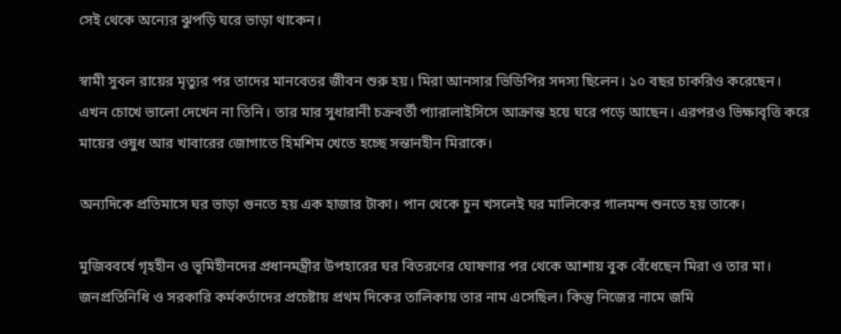সেই থেকে অন্যের ঝুপড়ি ঘরে ভাড়া থাকেন।

স্বামী সুবল রায়ের মৃত্যুর পর তাদের মানবেতর জীবন শুরু হয়। মিরা আনসার ভিডিপির সদস্য ছিলেন। ১০ বছর চাকরিও করেছেন। এখন চোখে ভালো দেখেন না তিনি। তার মার সুধারানী চক্রবর্তী প্যারালাইসিসে আক্রান্ত হয়ে ঘরে পড়ে আছেন। এরপরও ভিক্ষাবৃত্তি করে মায়ের ওষুধ আর খাবারের জোগাতে হিমশিম খেতে হচ্ছে সন্তানহীন মিরাকে।

অন্যদিকে প্রতিমাসে ঘর ভাড়া গুনতে হয় এক হাজার টাকা। পান থেকে চুন খসলেই ঘর মালিকের গালমন্দ শুনতে হয় তাকে।

মুজিববর্ষে গৃহহীন ও ভূমিহীনদের প্রধানমন্ত্রীর উপহারের ঘর বিতরণের ঘোষণার পর থেকে আশায় বুক বেঁধেছেন মিরা ও তার মা। জনপ্রতিনিধি ও সরকারি কর্মকর্তাদের প্রচেষ্টায় প্রথম দিকের তালিকায় তার নাম এসেছিল। কিন্তু নিজের নামে জমি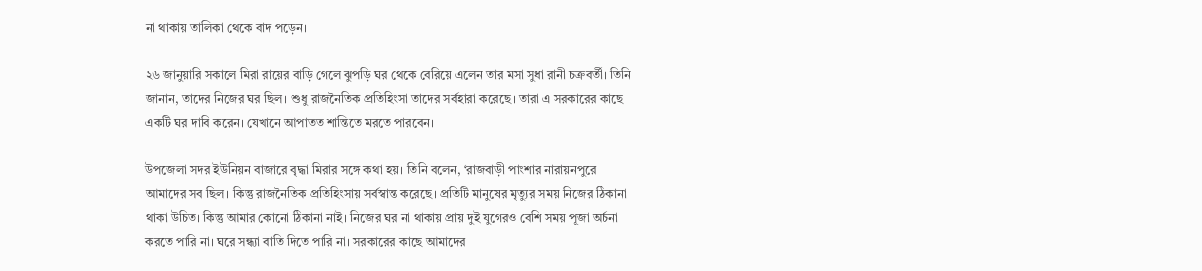না থাকায় তালিকা থেকে বাদ পড়েন।

২৬ জানুয়ারি সকালে মিরা রায়ের বাড়ি গেলে ঝুপড়ি ঘর থেকে বেরিয়ে এলেন তার মসা সুধা রানী চক্রবর্তী। তিনি জানান, তাদের নিজের ঘর ছিল। শুধু রাজনৈতিক প্রতিহিংসা তাদের সর্বহারা করেছে। তারা এ সরকারের কাছে একটি ঘর দাবি করেন। যেখানে আপাতত শান্তিতে মরতে পারবেন।

উপজেলা সদর ইউনিয়ন বাজারে বৃদ্ধা মিরার সঙ্গে কথা হয়। তিনি বলেন, ‘রাজবাড়ী পাংশার নারায়নপুরে আমাদের সব ছিল। কিন্তু রাজনৈতিক প্রতিহিংসায় সর্বস্বান্ত করেছে। প্রতিটি মানুষের মৃত্যুর সময় নিজের ঠিকানা থাকা উচিত। কিন্তু আমার কোনো ঠিকানা নাই। নিজের ঘর না থাকায় প্রায় দুই যুগেরও বেশি সময় পূজা অর্চনা করতে পারি না। ঘরে সন্ধ্যা বাতি দিতে পারি না। সরকারের কাছে আমাদের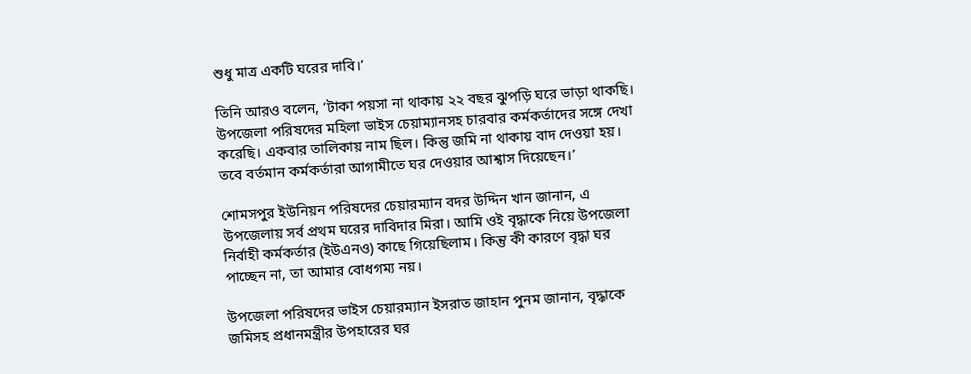শুধু মাত্র একটি ঘরের দাবি।’

তিনি আরও বলেন, ‘টাকা পয়সা না থাকায় ২২ বছর ঝুপড়ি ঘরে ভাড়া থাকছি। উপজেলা পরিষদের মহিলা ভাইস চেয়াম্যানসহ চারবার কর্মকর্তাদের সঙ্গে দেখা করেছি। একবার তালিকায় নাম ছিল। কিন্তু জমি না থাকায় বাদ দেওয়া হয়। তবে বর্তমান কর্মকর্তারা আগামীতে ঘর দেওয়ার আশ্বাস দিয়েছেন।’

শোমসপুর ইউনিয়ন পরিষদের চেয়ারম্যান বদর উদ্দিন খান জানান, এ উপজেলায় সর্ব প্রথম ঘরের দাবিদার মিরা। আমি ওই বৃদ্ধাকে নিয়ে উপজেলা নির্বাহী কর্মকর্তার (ইউএনও) কাছে গিয়েছিলাম। কিন্তু কী কারণে বৃদ্ধা ঘর পাচ্ছেন না, তা আমার বোধগম্য নয়।

উপজেলা পরিষদের ভাইস চেয়ারম্যান ইসরাত জাহান পুনম জানান, বৃদ্ধাকে জমিসহ প্রধানমন্ত্রীর উপহারের ঘর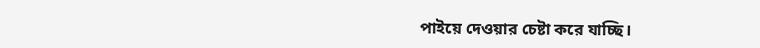পাইয়ে দেওয়ার চেষ্টা করে যাচ্ছি।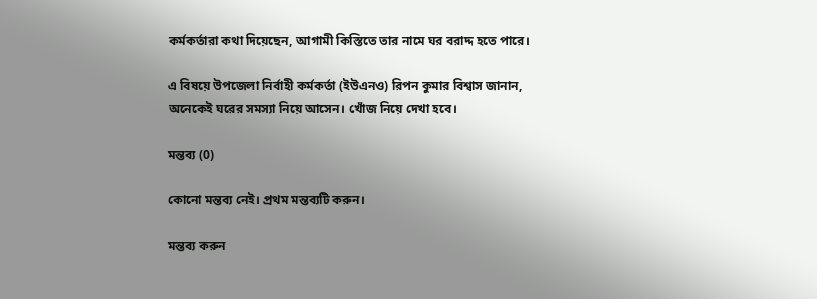কর্মকর্তারা কথা দিয়েছেন, আগামী কিস্তিতে তার নামে ঘর বরাদ্দ হতে পারে।

এ বিষয়ে উপজেলা নির্বাহী কর্মকর্তা (ইউএনও) রিপন কুমার বিশ্বাস জানান, অনেকেই ঘরের সমস্যা নিয়ে আসেন। খোঁজ নিয়ে দেখা হবে।

মন্তব্য (0)

কোনো মন্তব্য নেই। প্রথম মন্তব্যটি করুন।

মন্তব্য করুন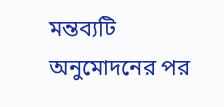মন্তব্যটি অনুমোদনের পর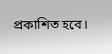প্রকাশিত হবে।